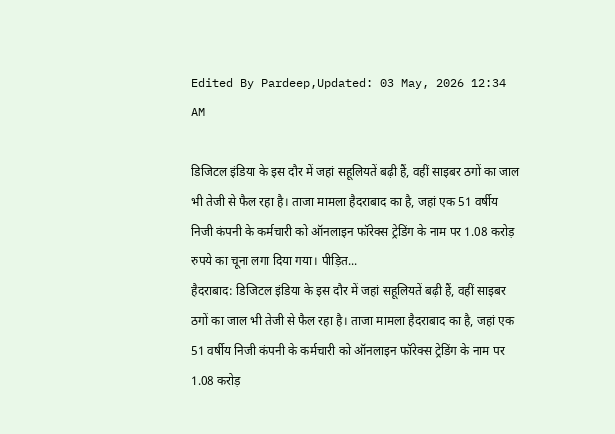Edited By Pardeep,Updated: 03 May, 2026 12:34 AM

डिजिटल इंडिया के इस दौर में जहां सहूलियतें बढ़ी हैं, वहीं साइबर ठगों का जाल भी तेजी से फैल रहा है। ताजा मामला हैदराबाद का है, जहां एक 51 वर्षीय निजी कंपनी के कर्मचारी को ऑनलाइन फॉरेक्स ट्रेडिंग के नाम पर 1.08 करोड़ रुपये का चूना लगा दिया गया। पीड़ित...
हैदराबाद: डिजिटल इंडिया के इस दौर में जहां सहूलियतें बढ़ी हैं, वहीं साइबर ठगों का जाल भी तेजी से फैल रहा है। ताजा मामला हैदराबाद का है, जहां एक 51 वर्षीय निजी कंपनी के कर्मचारी को ऑनलाइन फॉरेक्स ट्रेडिंग के नाम पर 1.08 करोड़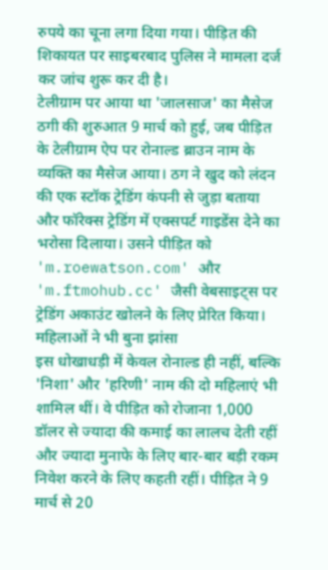रुपये का चूना लगा दिया गया। पीड़ित की शिकायत पर साइबरबाद पुलिस ने मामला दर्ज कर जांच शुरू कर दी है।
टेलीग्राम पर आया था 'जालसाज' का मैसेज
ठगी की शुरुआत 9 मार्च को हुई, जब पीड़ित के टेलीग्राम ऐप पर रोनाल्ड ब्राउन नाम के व्यक्ति का मैसेज आया। ठग ने खुद को लंदन की एक स्टॉक ट्रेडिंग कंपनी से जुड़ा बताया और फॉरेक्स ट्रेडिंग में एक्सपर्ट गाइडेंस देने का भरोसा दिलाया। उसने पीड़ित को 'm.roewatson.com' और 'm.ftmohub.cc' जैसी वेबसाइट्स पर ट्रेडिंग अकाउंट खोलने के लिए प्रेरित किया।
महिलाओं ने भी बुना झांसा
इस धोखाधड़ी में केवल रोनाल्ड ही नहीं, बल्कि 'निशा' और 'हरिणी' नाम की दो महिलाएं भी शामिल थीं। वे पीड़ित को रोजाना 1,000 डॉलर से ज्यादा की कमाई का लालच देती रहीं और ज्यादा मुनाफे के लिए बार-बार बड़ी रकम निवेश करने के लिए कहती रहीं। पीड़ित ने 9 मार्च से 20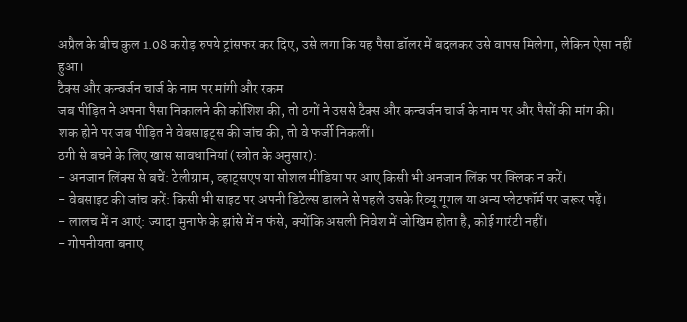अप्रैल के बीच कुल 1.08 करोड़ रुपये ट्रांसफर कर दिए, उसे लगा कि यह पैसा डॉलर में बदलकर उसे वापस मिलेगा, लेकिन ऐसा नहीं हुआ।
टैक्स और कन्वर्जन चार्ज के नाम पर मांगी और रकम
जब पीड़ित ने अपना पैसा निकालने की कोशिश की, तो ठगों ने उससे टैक्स और कन्वर्जन चार्ज के नाम पर और पैसों की मांग की। शक होने पर जब पीड़ित ने वेबसाइट्स की जांच की, तो वे फर्जी निकलीं।
ठगी से बचने के लिए खास सावधानियां (स्त्रोत के अनुसार):
- अनजान लिंक्स से बचें: टेलीग्राम, व्हाट्सएप या सोशल मीडिया पर आए किसी भी अनजान लिंक पर क्लिक न करें।
- वेबसाइट की जांच करें: किसी भी साइट पर अपनी डिटेल्स डालने से पहले उसके रिव्यू गूगल या अन्य प्लेटफॉर्म पर जरूर पढ़ें।
- लालच में न आएं: ज्यादा मुनाफे के झांसे में न फंसे, क्योंकि असली निवेश में जोखिम होता है, कोई गारंटी नहीं।
- गोपनीयता बनाए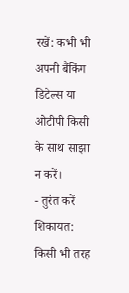रखें: कभी भी अपनी बैंकिंग डिटेल्स या ओटीपी किसी के साथ साझा न करें।
- तुरंत करें शिकायत: किसी भी तरह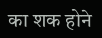का शक होने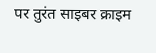पर तुरंत साइबर क्राइम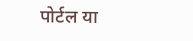पोर्टल या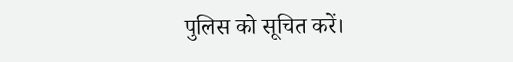पुलिस को सूचित करें।